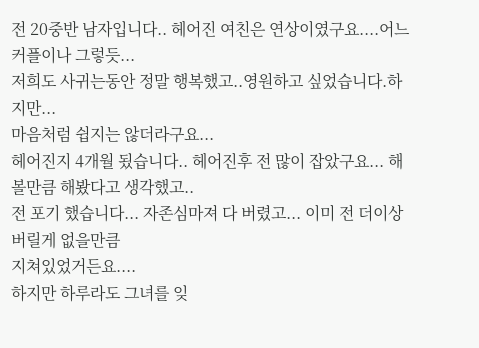전 20중반 남자입니다.. 헤어진 여친은 연상이였구요....어느 커플이나 그렇듯...
저희도 사귀는동안 정말 행복했고..영원하고 싶었습니다.하지만...
마음처럼 쉽지는 않더라구요...
헤어진지 4개월 됬습니다.. 헤어진후 전 많이 잡았구요... 해볼만큼 해봤다고 생각했고..
전 포기 했습니다... 자존심마져 다 버렸고... 이미 전 더이상 버릴게 없을만큼
지쳐있었거든요....
하지만 하루라도 그녀를 잊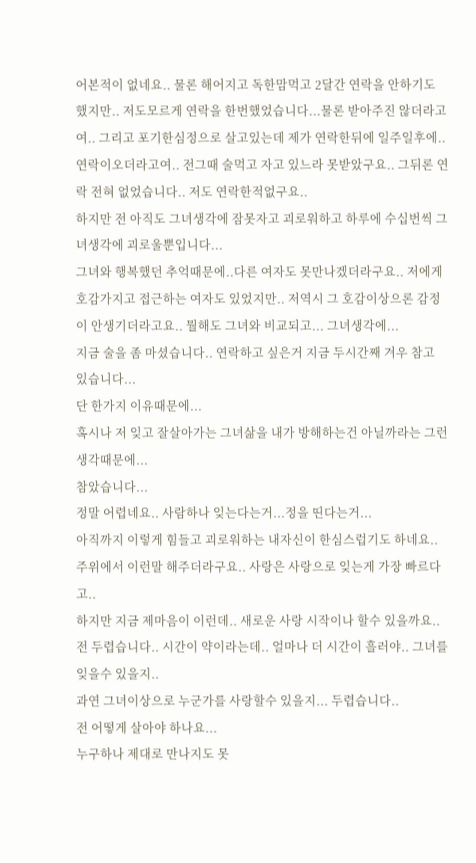어본적이 없네요.. 물론 해어지고 독한맘먹고 2달간 연락을 안하기도 했지만.. 저도모르게 연락을 한번했었습니다...물론 받아주진 않더라고여.. 그리고 포기한심정으로 살고있는데 제가 연락한뒤에 일주일후에..연락이오더라고여.. 전그때 술먹고 자고 있느라 못받았구요.. 그뒤론 연락 전혀 없었습니다.. 저도 연락한적없구요..
하지만 전 아직도 그녀생각에 잠못자고 괴로워하고 하루에 수십번씩 그녀생각에 괴로울뿐입니다...
그녀와 행복했던 추억때문에..다른 여자도 못만나겠더라구요.. 저에게 호감가지고 접근하는 여자도 있었지만.. 저역시 그 호감이상으론 감정이 안생기더라고요.. 뭘해도 그녀와 비교되고... 그녀생각에...
지금 술을 좀 마셨습니다.. 연락하고 싶은거 지금 두시간째 겨우 참고 있습니다...
단 한가지 이유때문에...
혹시나 저 잊고 잘살아가는 그녀삶을 내가 방해하는건 아닐까라는 그런 생각때문에...
참았습니다...
정말 어렵네요.. 사람하나 잊는다는거...정을 띤다는거...
아직까지 이렇게 힘들고 괴로워하는 내자신이 한심스럽기도 하네요..
주위에서 이런말 해주더라구요.. 사랑은 사랑으로 잊는게 가장 빠르다고..
하지만 지금 제마음이 이런데.. 새로운 사랑 시작이나 할수 있을까요..
전 두렵습니다.. 시간이 약이라는데.. 얼마나 더 시간이 흘러야.. 그녀를
잊을수 있을지..
과연 그녀이상으로 누군가를 사랑할수 있을지... 두렵습니다..
전 어떻게 살아야 하나요...
누구하나 제대로 만나지도 못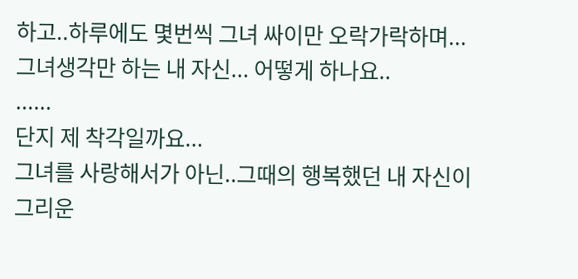하고..하루에도 몇번씩 그녀 싸이만 오락가락하며...
그녀생각만 하는 내 자신... 어떻게 하나요..
......
단지 제 착각일까요...
그녀를 사랑해서가 아닌..그때의 행복했던 내 자신이 그리운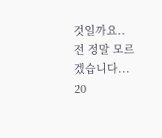것일까요..
전 정말 모르겠습니다...
20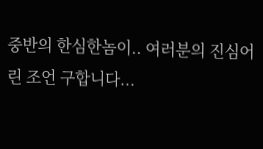중반의 한심한놈이.. 여러분의 진심어린 조언 구합니다...